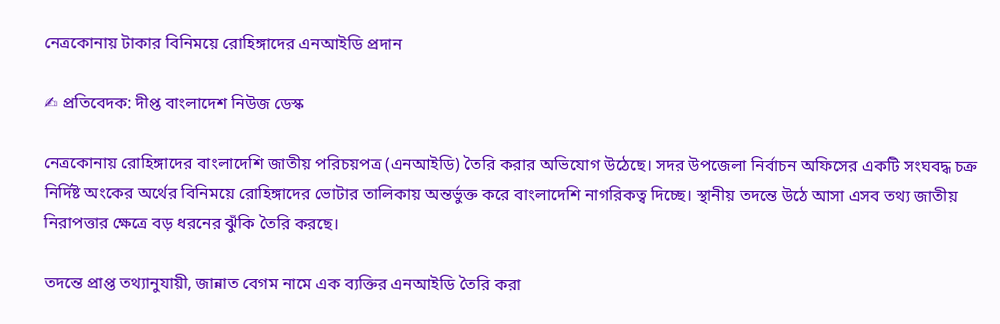নেত্রকোনায় টাকার বিনিময়ে রোহিঙ্গাদের এনআইডি প্রদান

✍ প্রতিবেদক: দীপ্ত বাংলাদেশ নিউজ ডেস্ক

নেত্রকোনায় রোহিঙ্গাদের বাংলাদেশি জাতীয় পরিচয়পত্র (এনআইডি) তৈরি করার অভিযোগ উঠেছে। সদর উপজেলা নির্বাচন অফিসের একটি সংঘবদ্ধ চক্র নির্দিষ্ট অংকের অর্থের বিনিময়ে রোহিঙ্গাদের ভোটার তালিকায় অন্তর্ভুক্ত করে বাংলাদেশি নাগরিকত্ব দিচ্ছে। স্থানীয় তদন্তে উঠে আসা এসব তথ্য জাতীয় নিরাপত্তার ক্ষেত্রে বড় ধরনের ঝুঁকি তৈরি করছে।

তদন্তে প্রাপ্ত তথ্যানুযায়ী, জান্নাত বেগম নামে এক ব্যক্তির এনআইডি তৈরি করা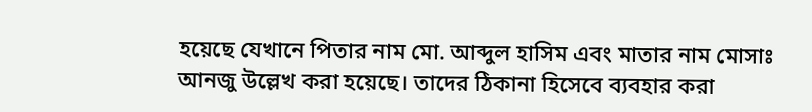হয়েছে যেখানে পিতার নাম মো. আব্দুল হাসিম এবং মাতার নাম মোসাঃ আনজু উল্লেখ করা হয়েছে। তাদের ঠিকানা হিসেবে ব্যবহার করা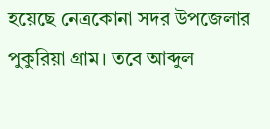হয়েছে নেত্রকোনা সদর উপজেলার পুকুরিয়া গ্রাম। তবে আব্দুল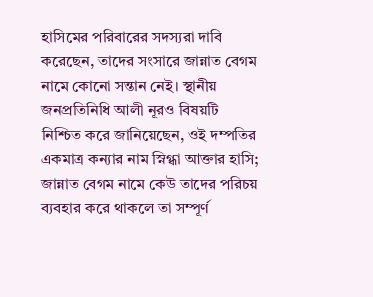হাসিমের পরিবারের সদস্যরা দাবি করেছেন, তাদের সংসারে জান্নাত বেগম নামে কোনো সন্তান নেই। স্থানীয় জনপ্রতিনিধি আলী নূরও বিষয়টি নিশ্চিত করে জানিয়েছেন, ওই দম্পতির একমাত্র কন্যার নাম স্নিগ্ধা আক্তার হাসি; জান্নাত বেগম নামে কেউ তাদের পরিচয় ব্যবহার করে থাকলে তা সম্পূর্ণ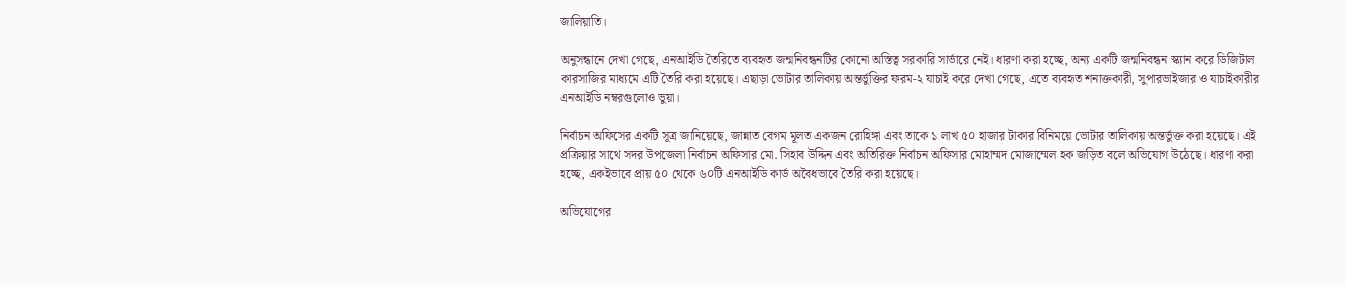জালিয়াতি।

অনুসন্ধানে দেখা গেছে, এনআইডি তৈরিতে ব্যবহৃত জন্মনিবন্ধনটির কোনো অস্তিত্ব সরকারি সার্ভারে নেই। ধারণা করা হচ্ছে, অন্য একটি জন্মনিবন্ধন স্ক্যান করে ডিজিটাল কারসাজির মাধ্যমে এটি তৈরি করা হয়েছে। এছাড়া ভোটার তালিকায় অন্তর্ভুক্তির ফরম-২ যাচাই করে দেখা গেছে, এতে ব্যবহৃত শনাক্তকারী, সুপারভাইজার ও যাচাইকারীর এনআইডি নম্বরগুলোও ভুয়া।

নির্বাচন অফিসের একটি সূত্র জানিয়েছে, জান্নাত বেগম মূলত একজন রোহিঙ্গা এবং তাকে ১ লাখ ৫০ হাজার টাকার বিনিময়ে ভোটার তালিকায় অন্তর্ভুক্ত করা হয়েছে। এই প্রক্রিয়ার সাথে সদর উপজেলা নির্বাচন অফিসার মো. সিহাব উদ্দিন এবং অতিরিক্ত নির্বাচন অফিসার মোহাম্মদ মোজাম্মেল হক জড়িত বলে অভিযোগ উঠেছে। ধারণা করা হচ্ছে, একইভাবে প্রায় ৫০ থেকে ৬০টি এনআইডি কার্ড অবৈধভাবে তৈরি করা হয়েছে।

অভিযোগের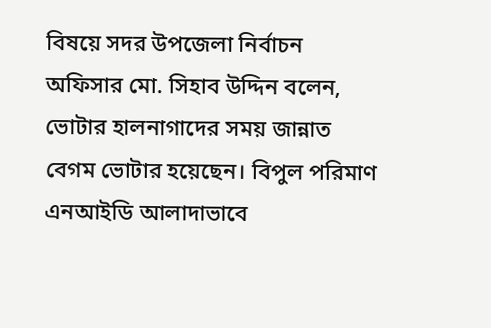বিষয়ে সদর উপজেলা নির্বাচন অফিসার মো. সিহাব উদ্দিন বলেন, ভোটার হালনাগাদের সময় জান্নাত বেগম ভোটার হয়েছেন। বিপুল পরিমাণ এনআইডি আলাদাভাবে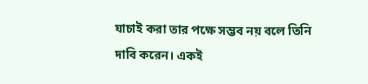যাচাই করা তার পক্ষে সম্ভব নয় বলে তিনি দাবি করেন। একই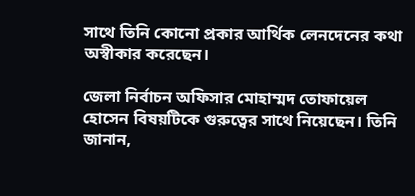সাথে তিনি কোনো প্রকার আর্থিক লেনদেনের কথা অস্বীকার করেছেন।

জেলা নির্বাচন অফিসার মোহাম্মদ তোফায়েল হোসেন বিষয়টিকে গুরুত্বের সাথে নিয়েছেন। তিনি জানান,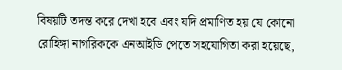বিষয়টি তদন্ত করে দেখা হবে এবং যদি প্রমাণিত হয় যে কোনো রোহিঙ্গা নাগরিককে এনআইডি পেতে সহযোগিতা করা হয়েছে,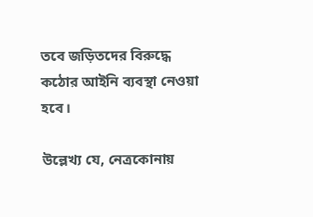তবে জড়িতদের বিরুদ্ধে কঠোর আইনি ব্যবস্থা নেওয়া হবে।

উল্লেখ্য যে, নেত্রকোনায়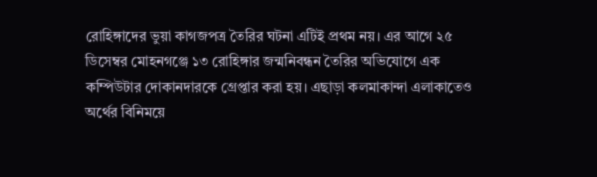রোহিঙ্গাদের ভুয়া কাগজপত্র তৈরির ঘটনা এটিই প্রথম নয়। এর আগে ২৫ ডিসেম্বর মোহনগঞ্জে ১৩ রোহিঙ্গার জন্মনিবন্ধন তৈরির অভিযোগে এক কম্পিউটার দোকানদারকে গ্রেপ্তার করা হয়। এছাড়া কলমাকান্দা এলাকাতেও অর্থের বিনিময়ে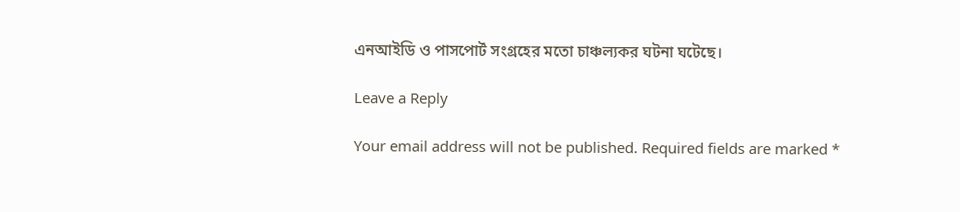এনআইডি ও পাসপোর্ট সংগ্রহের মতো চাঞ্চল্যকর ঘটনা ঘটেছে।

Leave a Reply

Your email address will not be published. Required fields are marked *